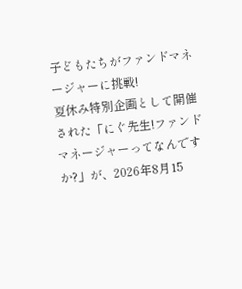子どもたちがファンドマネージャーに挑戦!
夏休み特別企画として開催された「にぐ先生!ファンドマネージャーってなんですか?」が、2026年8月15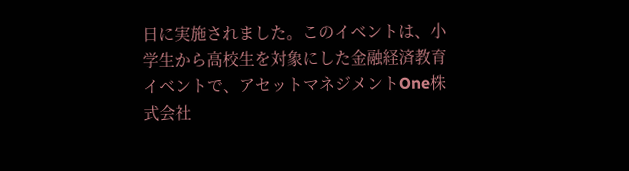日に実施されました。このイベントは、小学生から高校生を対象にした金融経済教育イベントで、アセットマネジメントOne株式会社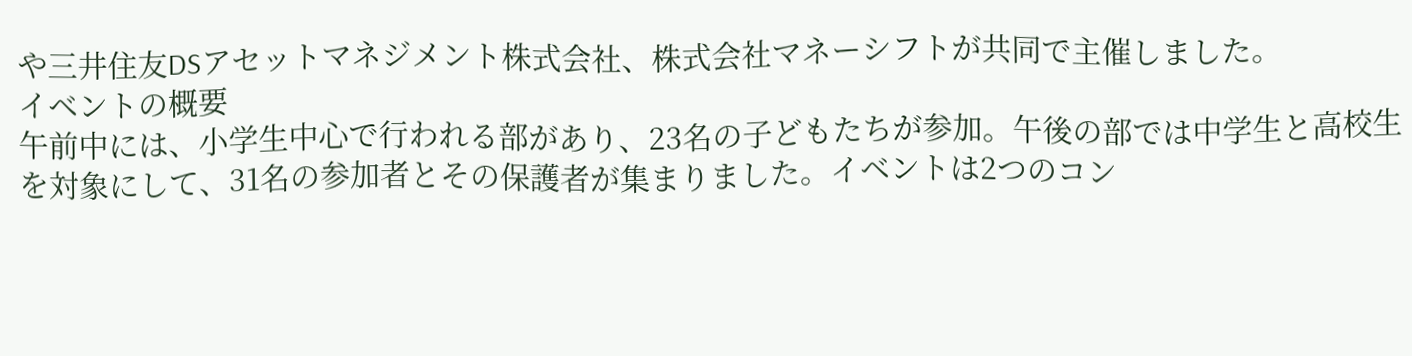や三井住友DSアセットマネジメント株式会社、株式会社マネーシフトが共同で主催しました。
イベントの概要
午前中には、小学生中心で行われる部があり、23名の子どもたちが参加。午後の部では中学生と高校生を対象にして、31名の参加者とその保護者が集まりました。イベントは2つのコン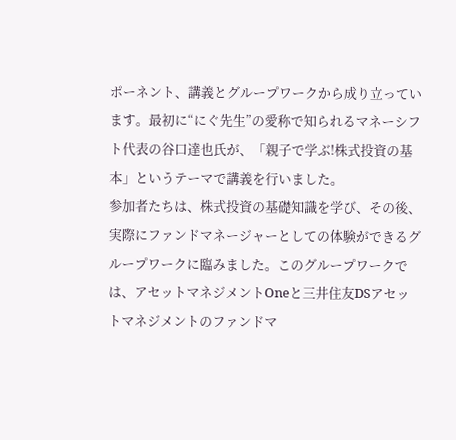ポーネント、講義とグループワークから成り立っています。最初に“にぐ先生”の愛称で知られるマネーシフト代表の谷口達也氏が、「親子で学ぶ!株式投資の基本」というテーマで講義を行いました。
参加者たちは、株式投資の基礎知識を学び、その後、実際にファンドマネージャーとしての体験ができるグループワークに臨みました。このグループワークでは、アセットマネジメントOneと三井住友DSアセットマネジメントのファンドマ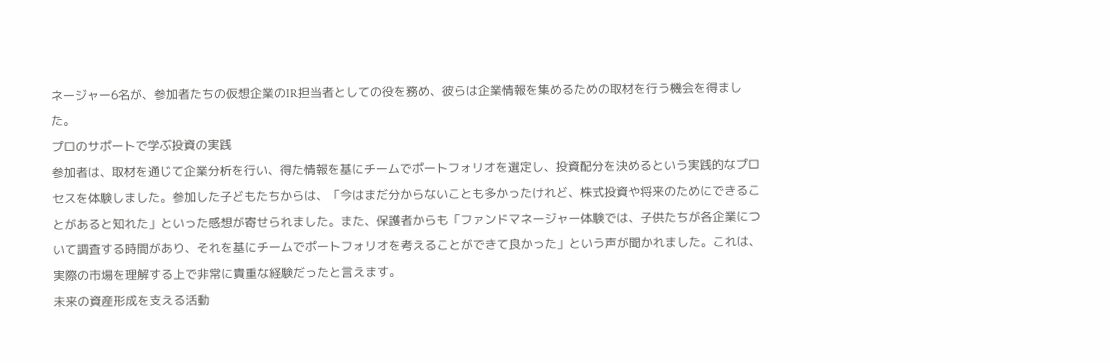ネージャー6名が、参加者たちの仮想企業のIR担当者としての役を務め、彼らは企業情報を集めるための取材を行う機会を得ました。
プロのサポートで学ぶ投資の実践
参加者は、取材を通じて企業分析を行い、得た情報を基にチームでポートフォリオを選定し、投資配分を決めるという実践的なプロセスを体験しました。参加した子どもたちからは、「今はまだ分からないことも多かったけれど、株式投資や将来のためにできることがあると知れた」といった感想が寄せられました。また、保護者からも「ファンドマネージャー体験では、子供たちが各企業について調査する時間があり、それを基にチームでポートフォリオを考えることができて良かった」という声が聞かれました。これは、実際の市場を理解する上で非常に貴重な経験だったと言えます。
未来の資産形成を支える活動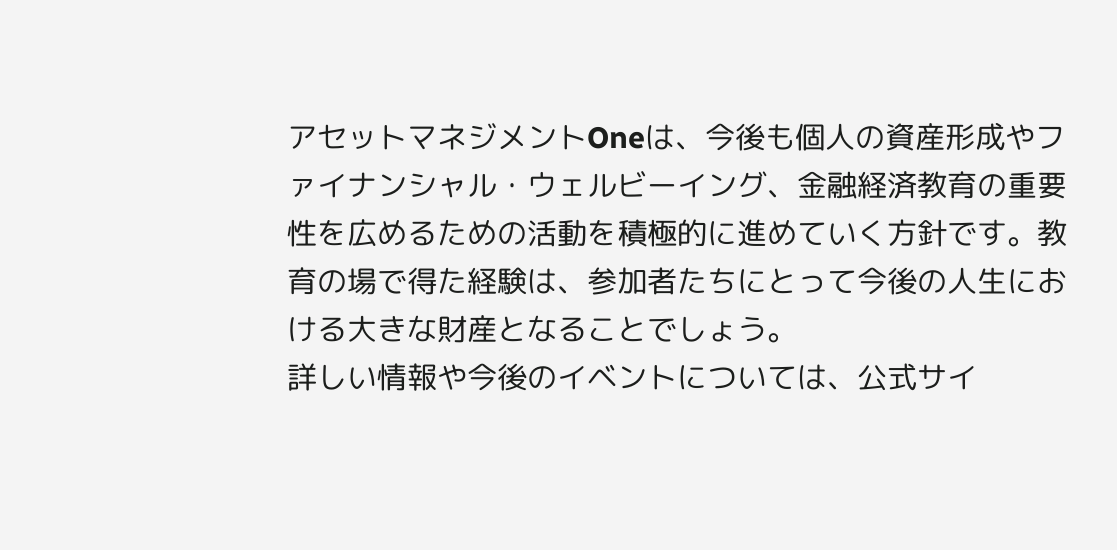アセットマネジメントOneは、今後も個人の資産形成やファイナンシャル・ウェルビーイング、金融経済教育の重要性を広めるための活動を積極的に進めていく方針です。教育の場で得た経験は、参加者たちにとって今後の人生における大きな財産となることでしょう。
詳しい情報や今後のイベントについては、公式サイ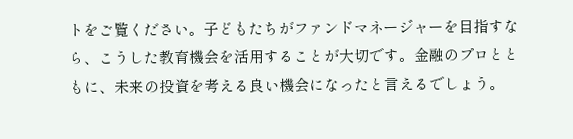トをご覧ください。子どもたちがファンドマネージャーを目指すなら、こうした教育機会を活用することが大切です。金融のプロとともに、未来の投資を考える良い機会になったと言えるでしょう。